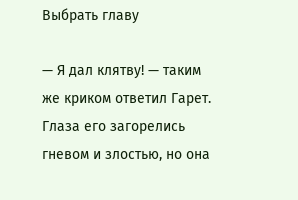Выбрать главу

— Я дал клятву! — таким же криком ответил Гарет. Глаза его загорелись гневом и злостью, но она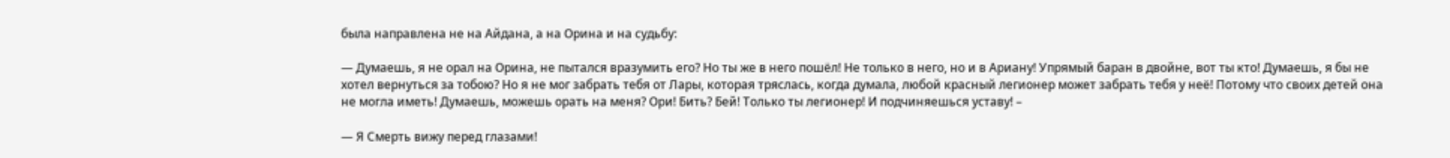была направлена не на Айдана, а на Орина и на судьбу:

— Думаешь, я не орал на Орина, не пытался вразумить его? Но ты же в него пошёл! Не только в него, но и в Ариану! Упрямый баран в двойне, вот ты кто! Думаешь, я бы не хотел вернуться за тобою? Но я не мог забрать тебя от Лары, которая тряслась, когда думала, любой красный легионер может забрать тебя у неё! Потому что своих детей она не могла иметь! Думаешь, можешь орать на меня? Ори! Бить? Бей! Только ты легионер! И подчиняешься уставу! –

— Я Смерть вижу перед глазами!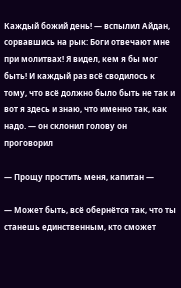Каждый божий день! — вспылил Айдан, сорвавшись на рык: Боги отвечают мне при молитвах! Я видел, кем я бы мог быть! И каждый раз всё сводилось к тому, что всё должно было быть не так и вот я здесь и знаю, что именно так, как надо. — он склонил голову он проговорил

— Прощу простить меня, капитан —

— Может быть, всё обернётся так, что ты станешь единственным, кто сможет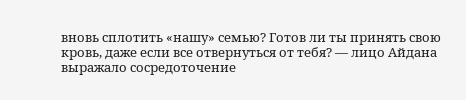вновь сплотить «нашу» семью? Готов ли ты принять свою кровь, даже если все отвернуться от тебя? — лицо Айдана выражало сосредоточение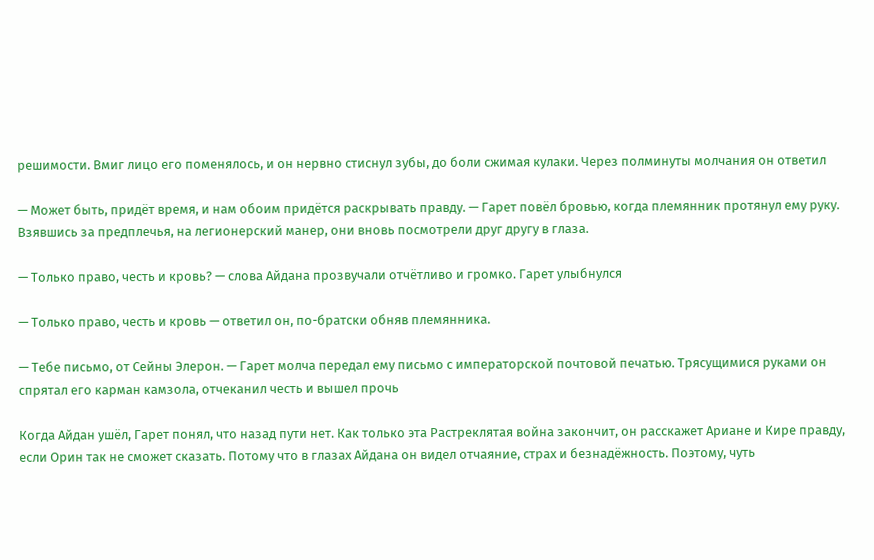решимости. Вмиг лицо его поменялось, и он нервно стиснул зубы, до боли сжимая кулаки. Через полминуты молчания он ответил

— Может быть, придёт время, и нам обоим придётся раскрывать правду. — Гарет повёл бровью, когда племянник протянул ему руку. Взявшись за предплечья, на легионерский манер, они вновь посмотрели друг другу в глаза.

— Только право, честь и кровь? — слова Айдана прозвучали отчётливо и громко. Гарет улыбнулся

— Только право, честь и кровь — ответил он, по-братски обняв племянника.

— Тебе письмо, от Сейны Элерон. — Гарет молча передал ему письмо с императорской почтовой печатью. Трясущимися руками он спрятал его карман камзола, отчеканил честь и вышел прочь

Когда Айдан ушёл, Гарет понял, что назад пути нет. Как только эта Растреклятая война закончит, он расскажет Ариане и Кире правду, если Орин так не сможет сказать. Потому что в глазах Айдана он видел отчаяние, страх и безнадёжность. Поэтому, чуть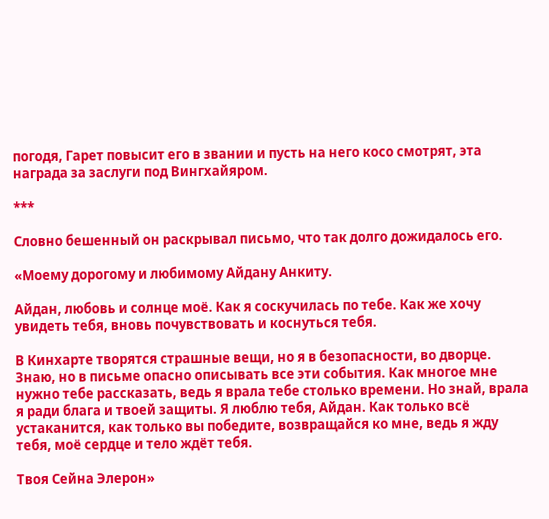погодя, Гарет повысит его в звании и пусть на него косо смотрят, эта награда за заслуги под Вингхайяром.

***

Словно бешенный он раскрывал письмо, что так долго дожидалось его.

«Моему дорогому и любимому Айдану Анкиту.

Айдан, любовь и солнце моё. Как я соскучилась по тебе. Как же хочу увидеть тебя, вновь почувствовать и коснуться тебя.

В Кинхарте творятся страшные вещи, но я в безопасности, во дворце. Знаю, но в письме опасно описывать все эти события. Как многое мне нужно тебе рассказать, ведь я врала тебе столько времени. Но знай, врала я ради блага и твоей защиты. Я люблю тебя, Айдан. Как только всё устаканится, как только вы победите, возвращайся ко мне, ведь я жду тебя, моё сердце и тело ждёт тебя.

Твоя Сейна Элерон»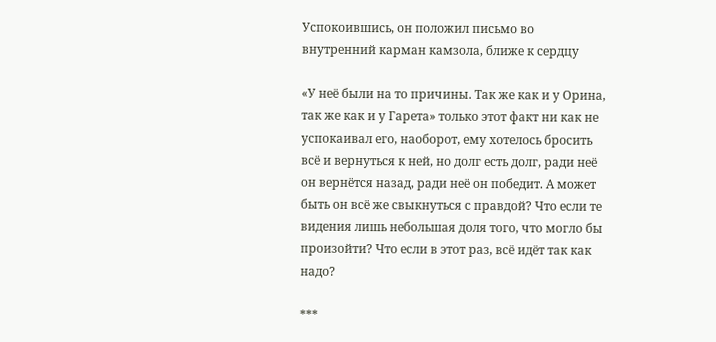Успокоившись, он положил письмо во внутренний карман камзола, ближе к сердцу

«У неё были на то причины. Так же как и у Орина, так же как и у Гарета» только этот факт ни как не успокаивал его, наоборот, ему хотелось бросить всё и вернуться к ней, но долг есть долг, ради неё он вернётся назад, ради неё он победит. А может быть он всё же свыкнуться с правдой? Что если те видения лишь небольшая доля того, что могло бы произойти? Что если в этот раз, всё идёт так как надо?

***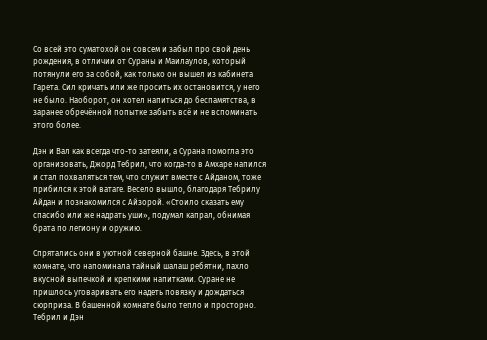Со всей это суматохой он совсем и забыл про свой день рождения, в отличии от Сураны и Маилаулов, который потянули его за собой, как только он вышел из кабинета Гарета. Сил кричать или же просить их остановится, у него не было. Наоборот, он хотел напиться до беспамятства, в заранее обречённой попытке забыть всё и не вспоминать этого более.

Дэн и Вал как всегда что-то затеяли, а Сурана помогла это организовать, Джорд Тебрил, что когда-то в Амхаре напился и стал похваляться тем, что служит вместе с Айданом, тоже прибился к этой ватаге. Весело вышло, благодаря Тебрилу Айдан и познакомился с Айзорой. «Стоило сказать ему спасибо или же надрать уши», подумал капрал, обнимая брата по легиону и оружию.

Спрятались они в уютной северной башне. Здесь, в этой комнате, что напоминала тайный шалаш ребятни, пахло вкусной выпечкой и крепкими напитками. Суране не пришлось уговаривать его надеть повязку и дождаться сюрприза. В башенной комнате было тепло и просторно. Тебрил и Дэн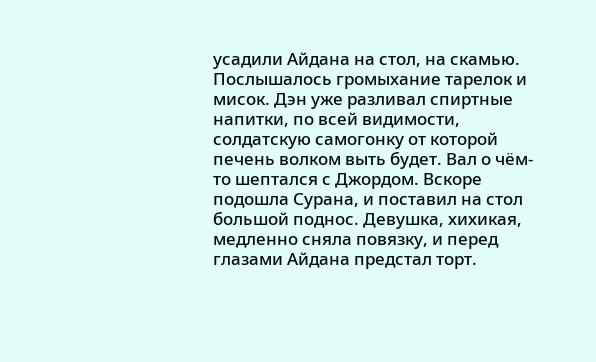усадили Айдана на стол, на скамью. Послышалось громыхание тарелок и мисок. Дэн уже разливал спиртные напитки, по всей видимости, солдатскую самогонку от которой печень волком выть будет. Вал о чём-то шептался с Джордом. Вскоре подошла Сурана, и поставил на стол большой поднос. Девушка, хихикая, медленно сняла повязку, и перед глазами Айдана предстал торт.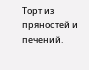Торт из пряностей и печений.